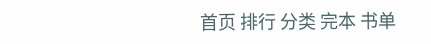首页 排行 分类 完本 书单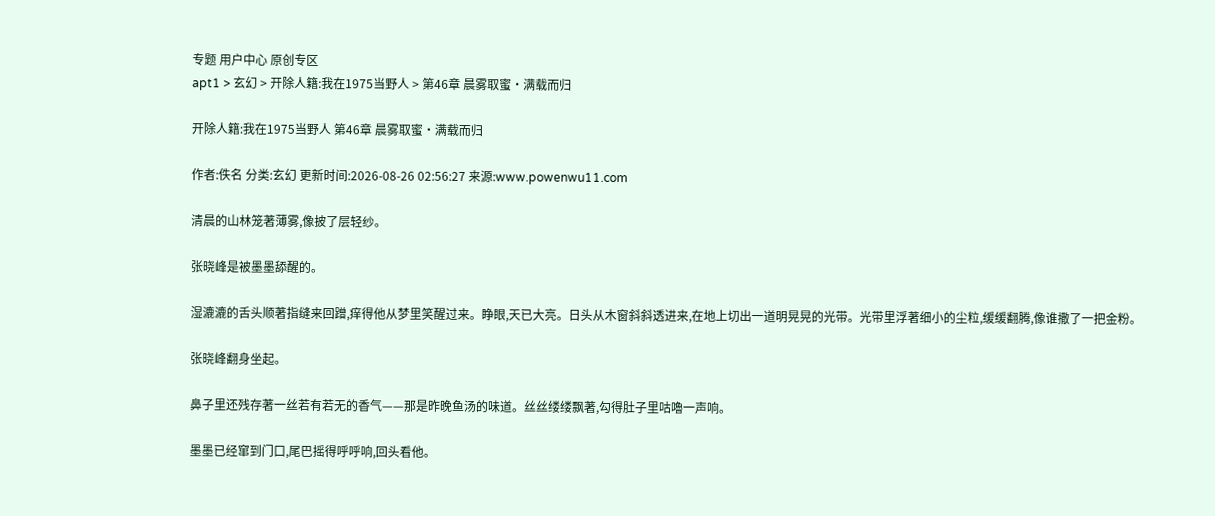专题 用户中心 原创专区
apt1 > 玄幻 > 开除人籍:我在1975当野人 > 第46章 晨雾取蜜·满载而归

开除人籍:我在1975当野人 第46章 晨雾取蜜·满载而归

作者:佚名 分类:玄幻 更新时间:2026-08-26 02:56:27 来源:www.powenwu11.com

清晨的山林笼著薄雾,像披了层轻纱。

张晓峰是被墨墨舔醒的。

湿漉漉的舌头顺著指缝来回蹭,痒得他从梦里笑醒过来。睁眼,天已大亮。日头从木窗斜斜透进来,在地上切出一道明晃晃的光带。光带里浮著细小的尘粒,缓缓翻腾,像谁撒了一把金粉。

张晓峰翻身坐起。

鼻子里还残存著一丝若有若无的香气——那是昨晚鱼汤的味道。丝丝缕缕飘著,勾得肚子里咕嚕一声响。

墨墨已经窜到门口,尾巴摇得呼呼响,回头看他。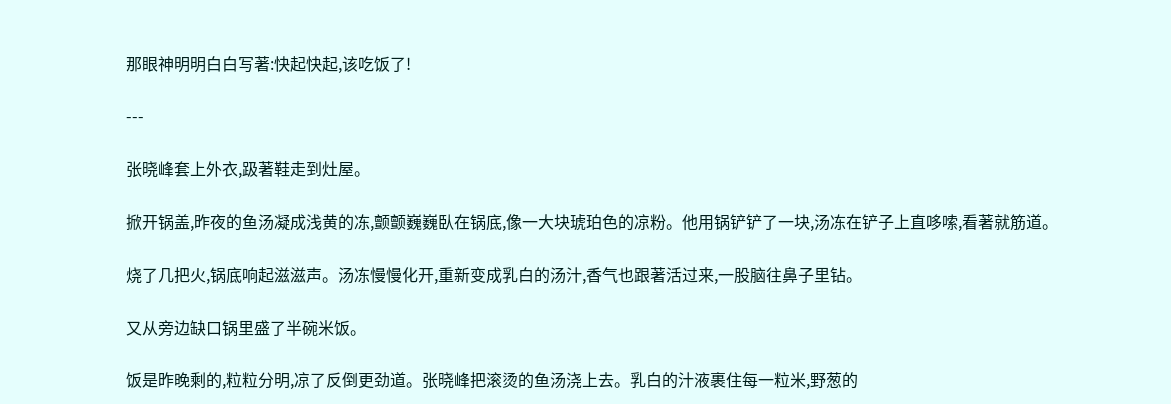那眼神明明白白写著:快起快起,该吃饭了!

---

张晓峰套上外衣,趿著鞋走到灶屋。

掀开锅盖,昨夜的鱼汤凝成浅黄的冻,颤颤巍巍臥在锅底,像一大块琥珀色的凉粉。他用锅铲铲了一块,汤冻在铲子上直哆嗦,看著就筋道。

烧了几把火,锅底响起滋滋声。汤冻慢慢化开,重新变成乳白的汤汁,香气也跟著活过来,一股脑往鼻子里钻。

又从旁边缺口锅里盛了半碗米饭。

饭是昨晚剩的,粒粒分明,凉了反倒更劲道。张晓峰把滚烫的鱼汤浇上去。乳白的汁液裹住每一粒米,野葱的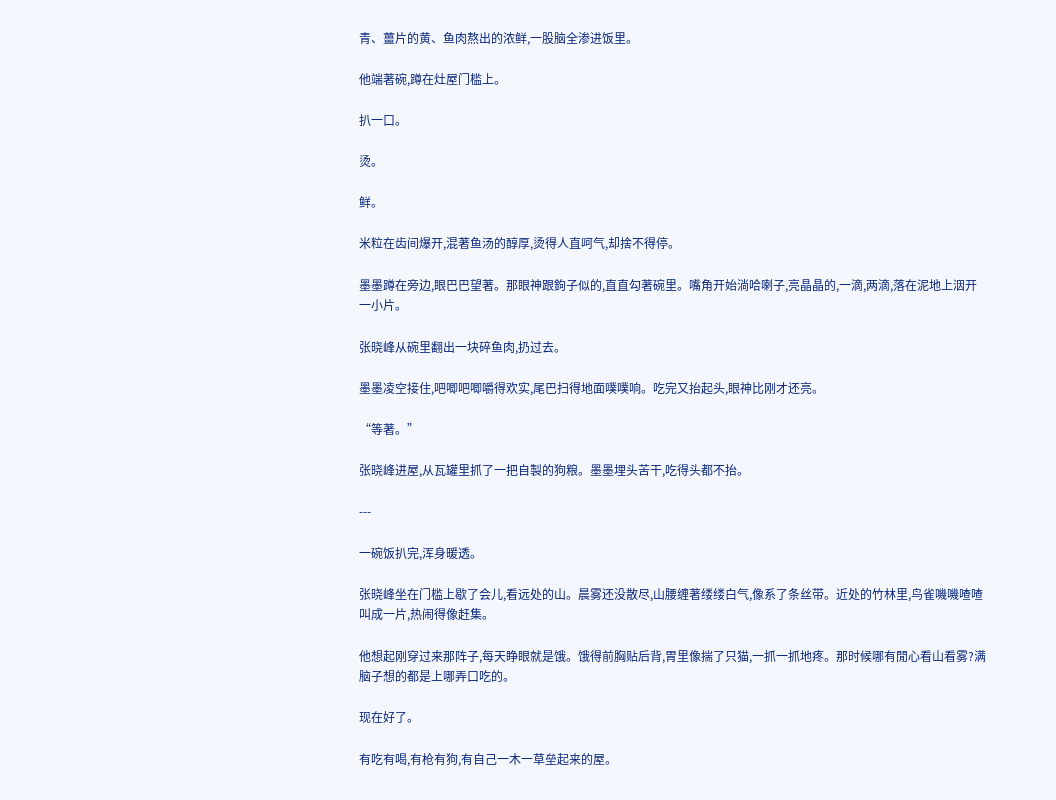青、薑片的黄、鱼肉熬出的浓鲜,一股脑全渗进饭里。

他端著碗,蹲在灶屋门槛上。

扒一口。

烫。

鲜。

米粒在齿间爆开,混著鱼汤的醇厚,烫得人直呵气,却捨不得停。

墨墨蹲在旁边,眼巴巴望著。那眼神跟鉤子似的,直直勾著碗里。嘴角开始淌哈喇子,亮晶晶的,一滴,两滴,落在泥地上洇开一小片。

张晓峰从碗里翻出一块碎鱼肉,扔过去。

墨墨凌空接住,吧唧吧唧嚼得欢实,尾巴扫得地面噗噗响。吃完又抬起头,眼神比刚才还亮。

“等著。”

张晓峰进屋,从瓦罐里抓了一把自製的狗粮。墨墨埋头苦干,吃得头都不抬。

---

一碗饭扒完,浑身暖透。

张晓峰坐在门槛上歇了会儿,看远处的山。晨雾还没散尽,山腰缠著缕缕白气,像系了条丝带。近处的竹林里,鸟雀嘰嘰喳喳叫成一片,热闹得像赶集。

他想起刚穿过来那阵子,每天睁眼就是饿。饿得前胸贴后背,胃里像揣了只猫,一抓一抓地疼。那时候哪有閒心看山看雾?满脑子想的都是上哪弄口吃的。

现在好了。

有吃有喝,有枪有狗,有自己一木一草垒起来的屋。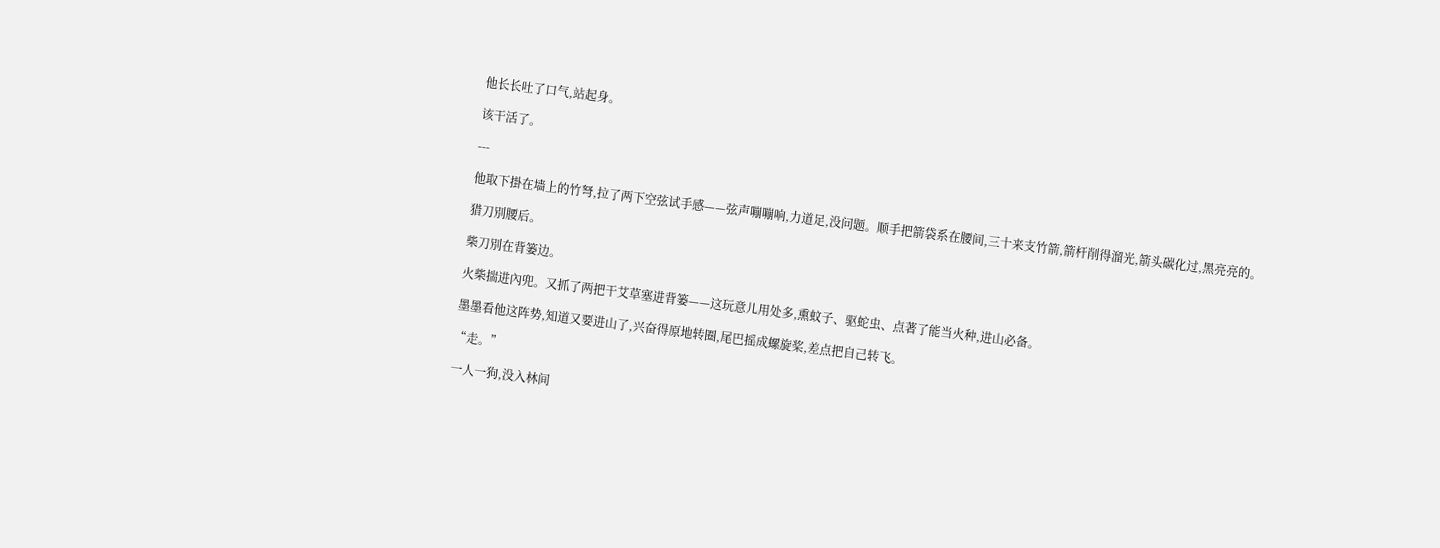他长长吐了口气,站起身。

该干活了。

---

他取下掛在墙上的竹弩,拉了两下空弦试手感——弦声嘣嘣响,力道足,没问题。顺手把箭袋系在腰间,三十来支竹箭,箭杆削得溜光,箭头碳化过,黑亮亮的。

猎刀別腰后。

柴刀別在背篓边。

火柴揣进內兜。又抓了两把干艾草塞进背篓——这玩意儿用处多,熏蚊子、驱蛇虫、点著了能当火种,进山必备。

墨墨看他这阵势,知道又要进山了,兴奋得原地转圈,尾巴摇成螺旋桨,差点把自己转飞。

“走。”

一人一狗,没入林间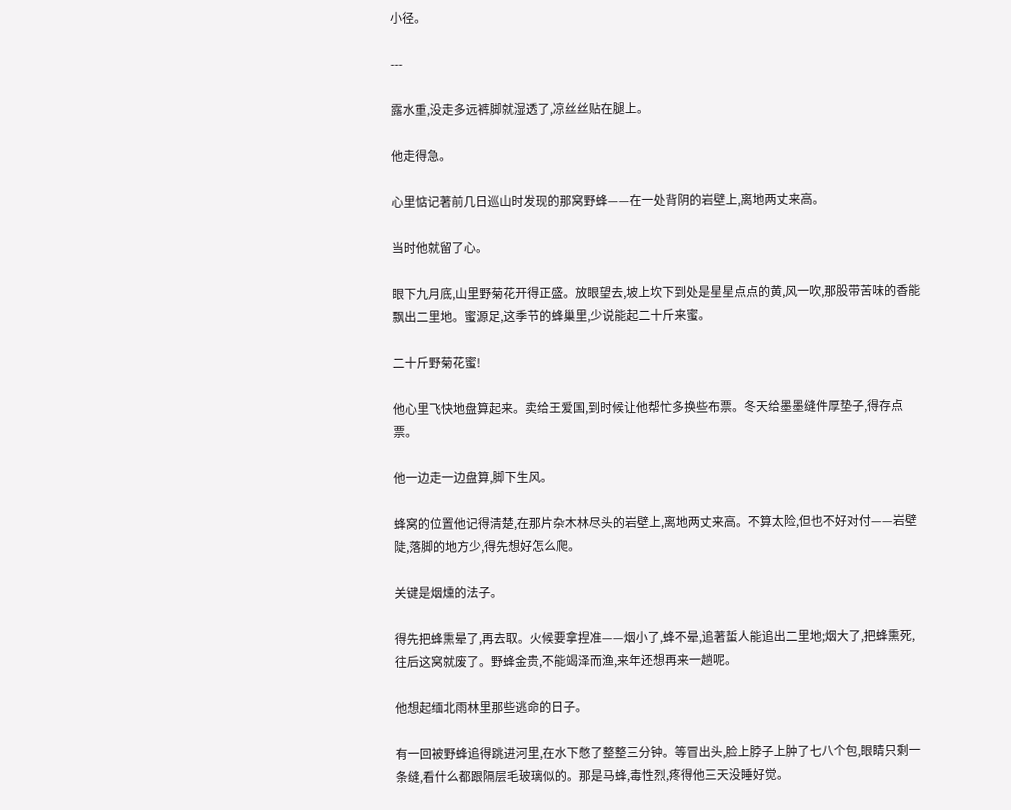小径。

---

露水重,没走多远裤脚就湿透了,凉丝丝贴在腿上。

他走得急。

心里惦记著前几日巡山时发现的那窝野蜂——在一处背阴的岩壁上,离地两丈来高。

当时他就留了心。

眼下九月底,山里野菊花开得正盛。放眼望去,坡上坎下到处是星星点点的黄,风一吹,那股带苦味的香能飘出二里地。蜜源足,这季节的蜂巢里,少说能起二十斤来蜜。

二十斤野菊花蜜!

他心里飞快地盘算起来。卖给王爱国,到时候让他帮忙多换些布票。冬天给墨墨缝件厚垫子,得存点票。

他一边走一边盘算,脚下生风。

蜂窝的位置他记得清楚,在那片杂木林尽头的岩壁上,离地两丈来高。不算太险,但也不好对付——岩壁陡,落脚的地方少,得先想好怎么爬。

关键是烟燻的法子。

得先把蜂熏晕了,再去取。火候要拿捏准——烟小了,蜂不晕,追著蜇人能追出二里地;烟大了,把蜂熏死,往后这窝就废了。野蜂金贵,不能竭泽而渔,来年还想再来一趟呢。

他想起缅北雨林里那些逃命的日子。

有一回被野蜂追得跳进河里,在水下憋了整整三分钟。等冒出头,脸上脖子上肿了七八个包,眼睛只剩一条缝,看什么都跟隔层毛玻璃似的。那是马蜂,毒性烈,疼得他三天没睡好觉。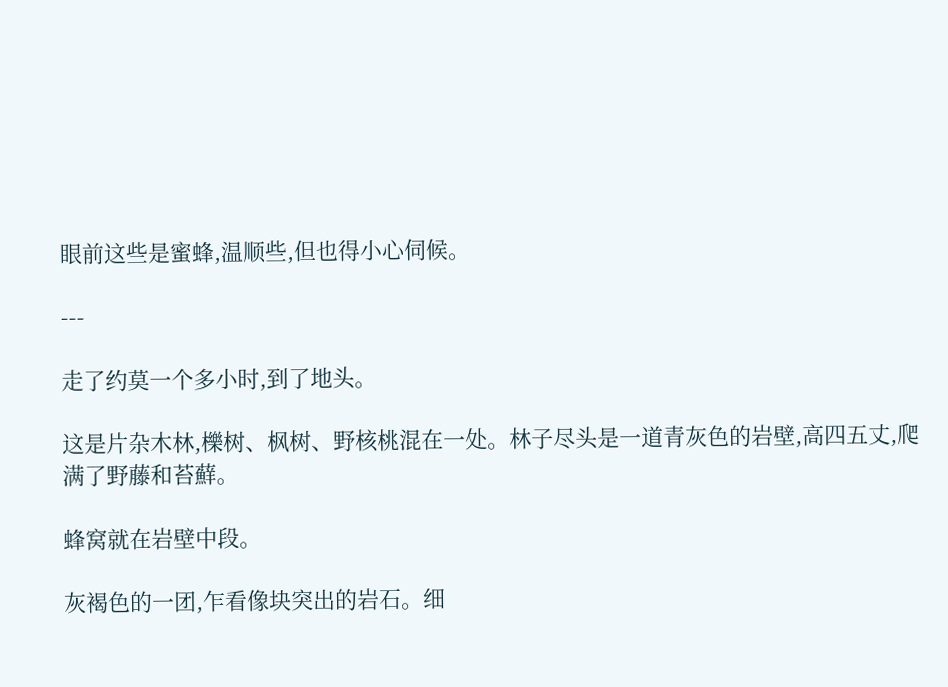眼前这些是蜜蜂,温顺些,但也得小心伺候。

---

走了约莫一个多小时,到了地头。

这是片杂木林,櫟树、枫树、野核桃混在一处。林子尽头是一道青灰色的岩壁,高四五丈,爬满了野藤和苔蘚。

蜂窝就在岩壁中段。

灰褐色的一团,乍看像块突出的岩石。细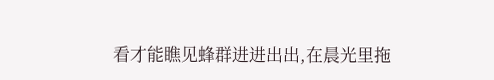看才能瞧见蜂群进进出出,在晨光里拖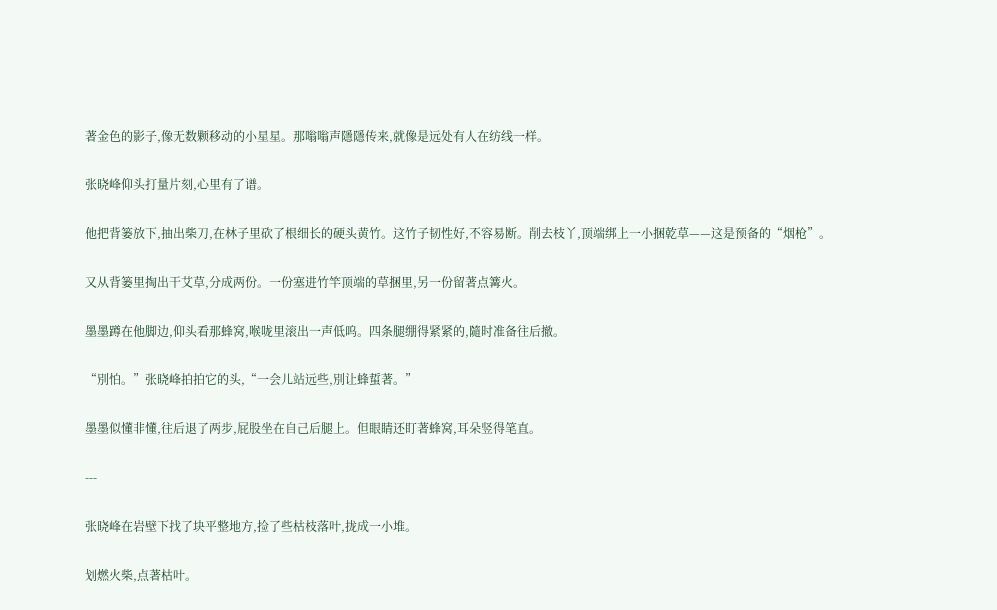著金色的影子,像无数颗移动的小星星。那嗡嗡声隱隱传来,就像是远处有人在纺线一样。

张晓峰仰头打量片刻,心里有了谱。

他把背篓放下,抽出柴刀,在林子里砍了根细长的硬头黄竹。这竹子韧性好,不容易断。削去枝丫,顶端绑上一小捆乾草——这是预备的“烟枪”。

又从背篓里掏出干艾草,分成两份。一份塞进竹竿顶端的草捆里,另一份留著点篝火。

墨墨蹲在他脚边,仰头看那蜂窝,喉咙里滚出一声低呜。四条腿绷得紧紧的,隨时准备往后撤。

“別怕。”张晓峰拍拍它的头,“一会儿站远些,別让蜂蜇著。”

墨墨似懂非懂,往后退了两步,屁股坐在自己后腿上。但眼睛还盯著蜂窝,耳朵竖得笔直。

---

张晓峰在岩壁下找了块平整地方,捡了些枯枝落叶,拢成一小堆。

划燃火柴,点著枯叶。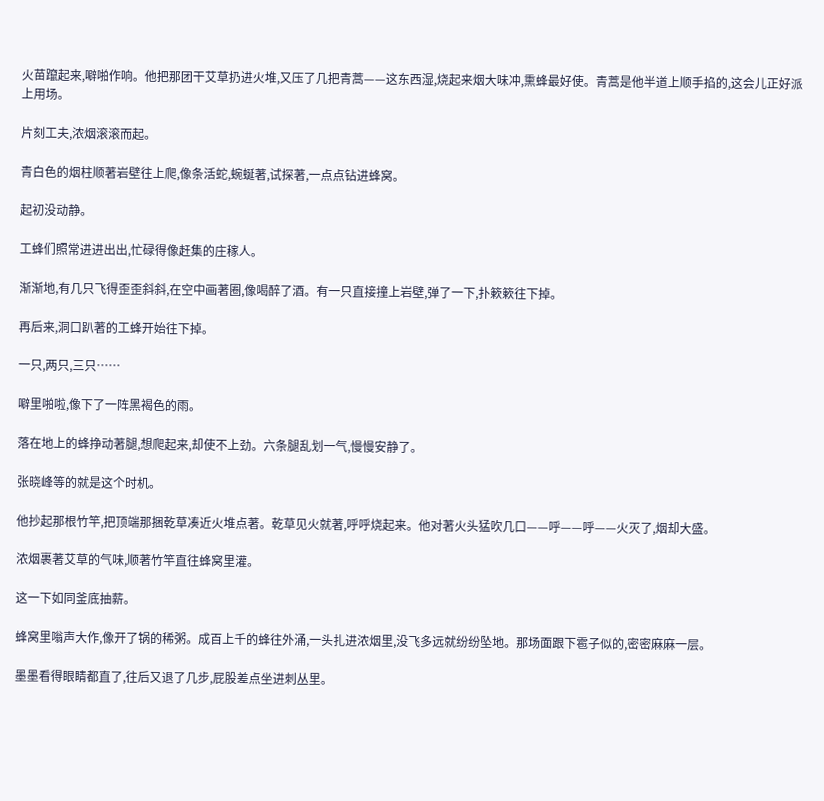火苗躥起来,噼啪作响。他把那团干艾草扔进火堆,又压了几把青蒿——这东西湿,烧起来烟大味冲,熏蜂最好使。青蒿是他半道上顺手掐的,这会儿正好派上用场。

片刻工夫,浓烟滚滚而起。

青白色的烟柱顺著岩壁往上爬,像条活蛇,蜿蜒著,试探著,一点点钻进蜂窝。

起初没动静。

工蜂们照常进进出出,忙碌得像赶集的庄稼人。

渐渐地,有几只飞得歪歪斜斜,在空中画著圈,像喝醉了酒。有一只直接撞上岩壁,弹了一下,扑簌簌往下掉。

再后来,洞口趴著的工蜂开始往下掉。

一只,两只,三只……

噼里啪啦,像下了一阵黑褐色的雨。

落在地上的蜂挣动著腿,想爬起来,却使不上劲。六条腿乱划一气,慢慢安静了。

张晓峰等的就是这个时机。

他抄起那根竹竿,把顶端那捆乾草凑近火堆点著。乾草见火就著,呼呼烧起来。他对著火头猛吹几口——呼——呼——火灭了,烟却大盛。

浓烟裹著艾草的气味,顺著竹竿直往蜂窝里灌。

这一下如同釜底抽薪。

蜂窝里嗡声大作,像开了锅的稀粥。成百上千的蜂往外涌,一头扎进浓烟里,没飞多远就纷纷坠地。那场面跟下雹子似的,密密麻麻一层。

墨墨看得眼睛都直了,往后又退了几步,屁股差点坐进刺丛里。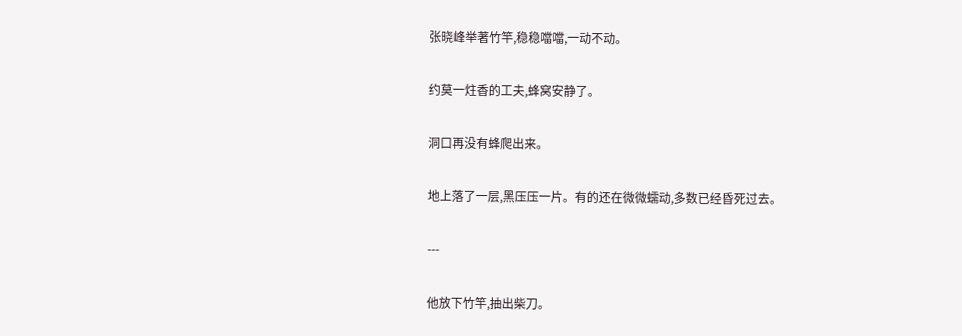张晓峰举著竹竿,稳稳噹噹,一动不动。

约莫一炷香的工夫,蜂窝安静了。

洞口再没有蜂爬出来。

地上落了一层,黑压压一片。有的还在微微蠕动,多数已经昏死过去。

---

他放下竹竿,抽出柴刀。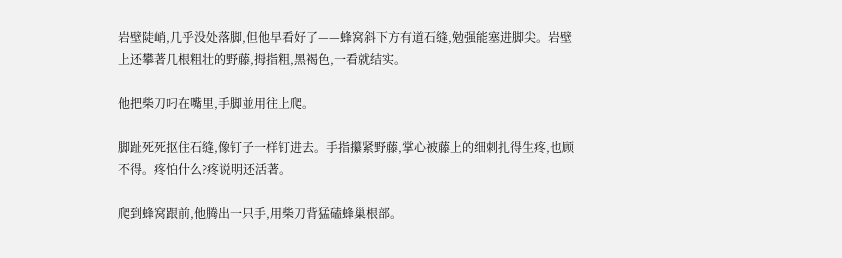岩壁陡峭,几乎没处落脚,但他早看好了——蜂窝斜下方有道石缝,勉强能塞进脚尖。岩壁上还攀著几根粗壮的野藤,拇指粗,黑褐色,一看就结实。

他把柴刀叼在嘴里,手脚並用往上爬。

脚趾死死抠住石缝,像钉子一样钉进去。手指攥紧野藤,掌心被藤上的细刺扎得生疼,也顾不得。疼怕什么?疼说明还活著。

爬到蜂窝跟前,他腾出一只手,用柴刀背猛磕蜂巢根部。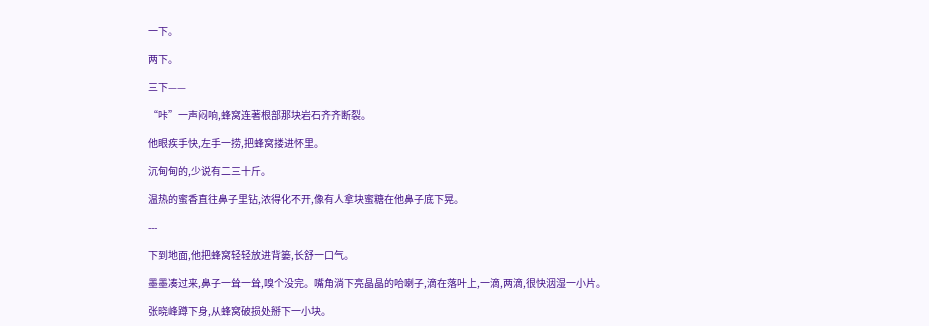一下。

两下。

三下——

“咔”一声闷响,蜂窝连著根部那块岩石齐齐断裂。

他眼疾手快,左手一捞,把蜂窝搂进怀里。

沉甸甸的,少说有二三十斤。

温热的蜜香直往鼻子里钻,浓得化不开,像有人拿块蜜糖在他鼻子底下晃。

---

下到地面,他把蜂窝轻轻放进背篓,长舒一口气。

墨墨凑过来,鼻子一耸一耸,嗅个没完。嘴角淌下亮晶晶的哈喇子,滴在落叶上,一滴,两滴,很快洇湿一小片。

张晓峰蹲下身,从蜂窝破损处掰下一小块。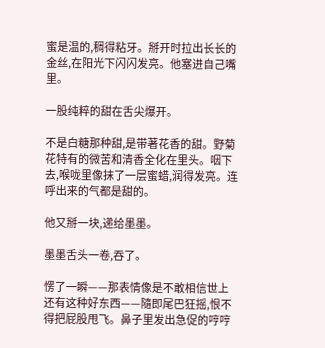蜜是温的,稠得粘牙。掰开时拉出长长的金丝,在阳光下闪闪发亮。他塞进自己嘴里。

一股纯粹的甜在舌尖爆开。

不是白糖那种甜,是带著花香的甜。野菊花特有的微苦和清香全化在里头。咽下去,喉咙里像抹了一层蜜蜡,润得发亮。连呼出来的气都是甜的。

他又掰一块,递给墨墨。

墨墨舌头一卷,吞了。

愣了一瞬——那表情像是不敢相信世上还有这种好东西——隨即尾巴狂摇,恨不得把屁股甩飞。鼻子里发出急促的哼哼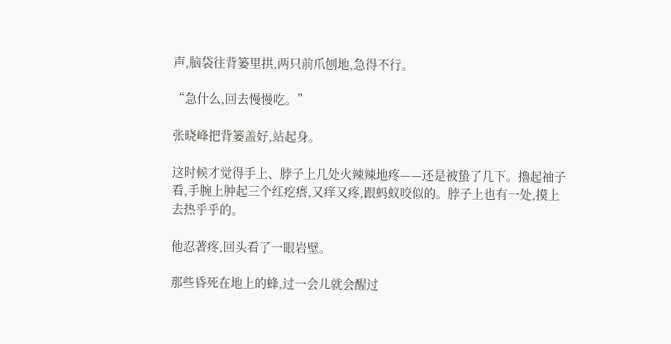声,脑袋往背篓里拱,两只前爪刨地,急得不行。

“急什么,回去慢慢吃。”

张晓峰把背篓盖好,站起身。

这时候才觉得手上、脖子上几处火辣辣地疼——还是被蛰了几下。擼起袖子看,手腕上肿起三个红疙瘩,又痒又疼,跟蚂蚁咬似的。脖子上也有一处,摸上去热乎乎的。

他忍著疼,回头看了一眼岩壁。

那些昏死在地上的蜂,过一会儿就会醒过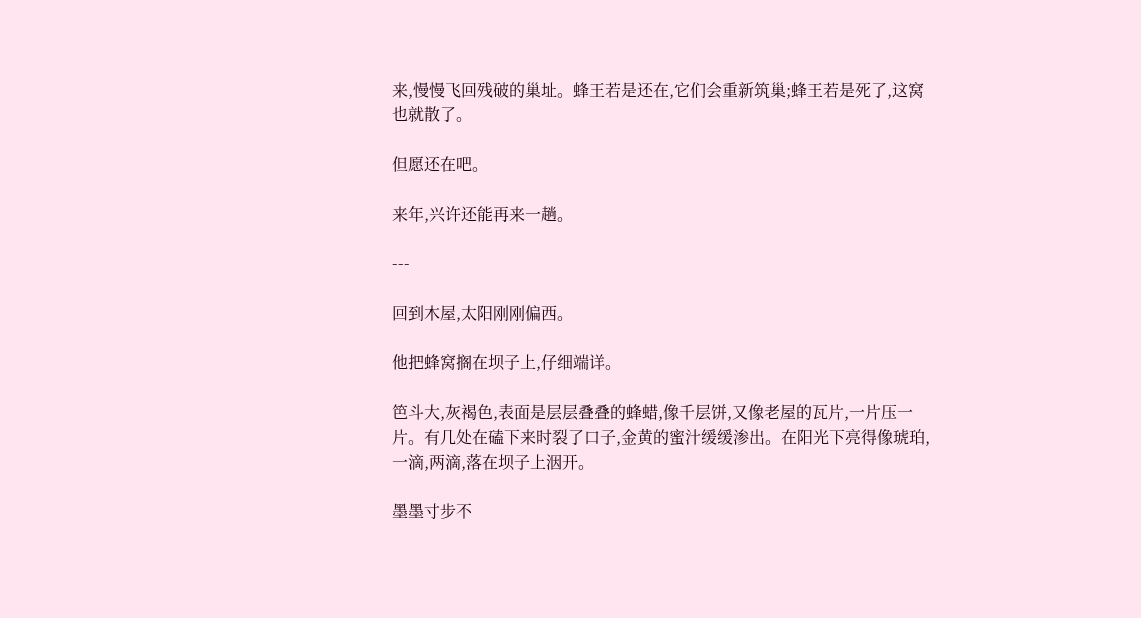来,慢慢飞回残破的巢址。蜂王若是还在,它们会重新筑巢;蜂王若是死了,这窝也就散了。

但愿还在吧。

来年,兴许还能再来一趟。

---

回到木屋,太阳刚刚偏西。

他把蜂窝搁在坝子上,仔细端详。

笆斗大,灰褐色,表面是层层叠叠的蜂蜡,像千层饼,又像老屋的瓦片,一片压一片。有几处在磕下来时裂了口子,金黄的蜜汁缓缓渗出。在阳光下亮得像琥珀,一滴,两滴,落在坝子上洇开。

墨墨寸步不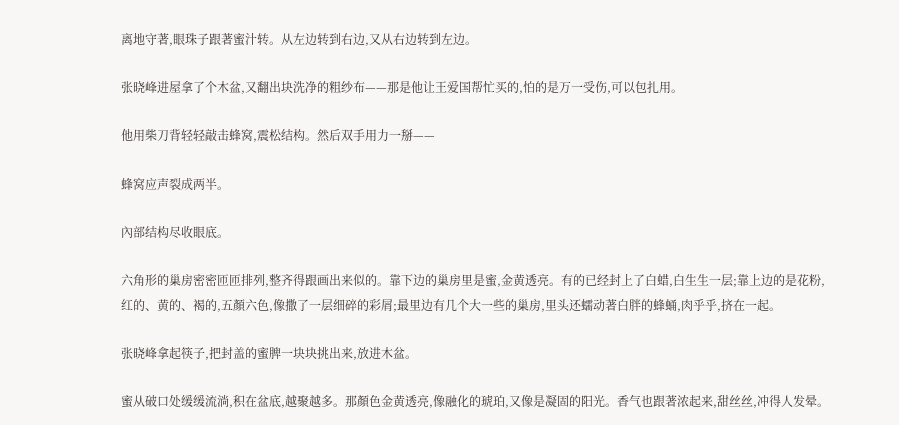离地守著,眼珠子跟著蜜汁转。从左边转到右边,又从右边转到左边。

张晓峰进屋拿了个木盆,又翻出块洗净的粗纱布——那是他让王爱国帮忙买的,怕的是万一受伤,可以包扎用。

他用柴刀背轻轻敲击蜂窝,震松结构。然后双手用力一掰——

蜂窝应声裂成两半。

內部结构尽收眼底。

六角形的巢房密密匝匝排列,整齐得跟画出来似的。靠下边的巢房里是蜜,金黄透亮。有的已经封上了白蜡,白生生一层;靠上边的是花粉,红的、黄的、褐的,五顏六色,像撒了一层细碎的彩屑;最里边有几个大一些的巢房,里头还蠕动著白胖的蜂蛹,肉乎乎,挤在一起。

张晓峰拿起筷子,把封盖的蜜脾一块块挑出来,放进木盆。

蜜从破口处缓缓流淌,积在盆底,越聚越多。那顏色金黄透亮,像融化的琥珀,又像是凝固的阳光。香气也跟著浓起来,甜丝丝,冲得人发晕。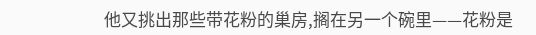他又挑出那些带花粉的巢房,搁在另一个碗里——花粉是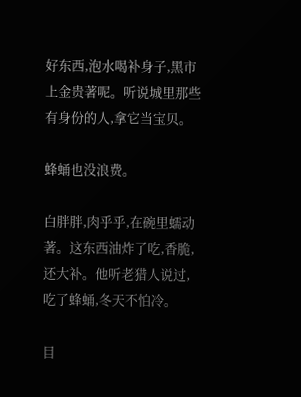好东西,泡水喝补身子,黑市上金贵著呢。听说城里那些有身份的人,拿它当宝贝。

蜂蛹也没浪费。

白胖胖,肉乎乎,在碗里蠕动著。这东西油炸了吃,香脆,还大补。他听老猎人说过,吃了蜂蛹,冬天不怕冷。

目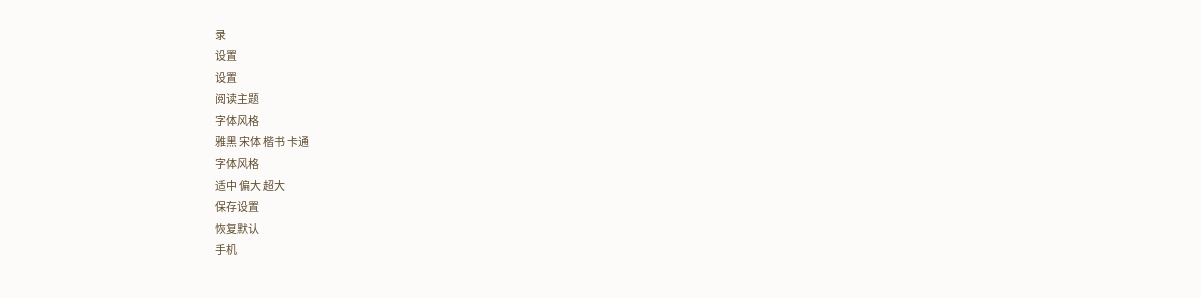录
设置
设置
阅读主题
字体风格
雅黑 宋体 楷书 卡通
字体风格
适中 偏大 超大
保存设置
恢复默认
手机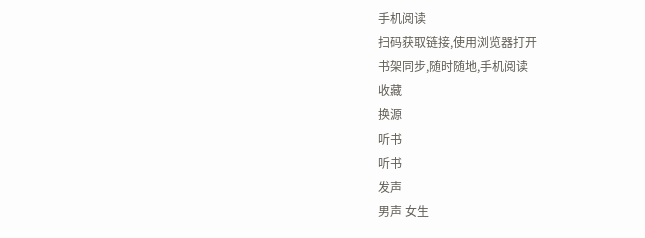手机阅读
扫码获取链接,使用浏览器打开
书架同步,随时随地,手机阅读
收藏
换源
听书
听书
发声
男声 女生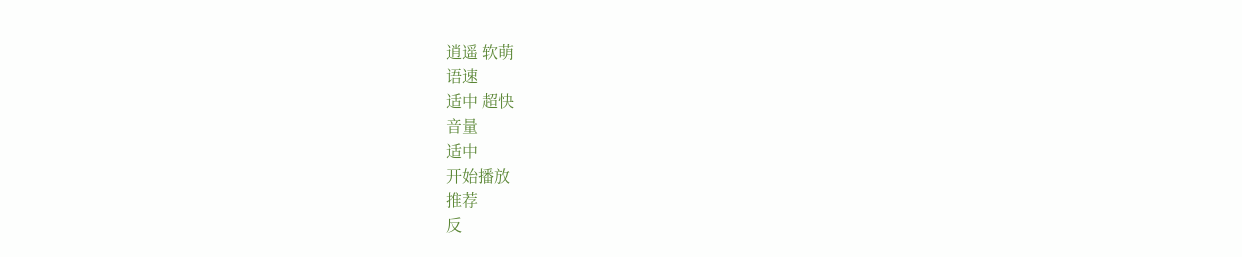逍遥 软萌
语速
适中 超快
音量
适中
开始播放
推荐
反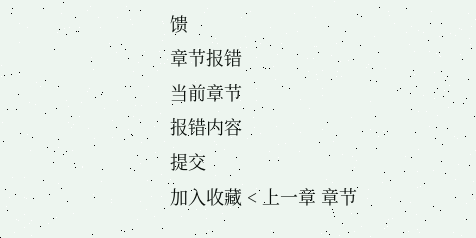馈
章节报错
当前章节
报错内容
提交
加入收藏 < 上一章 章节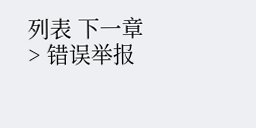列表 下一章 > 错误举报